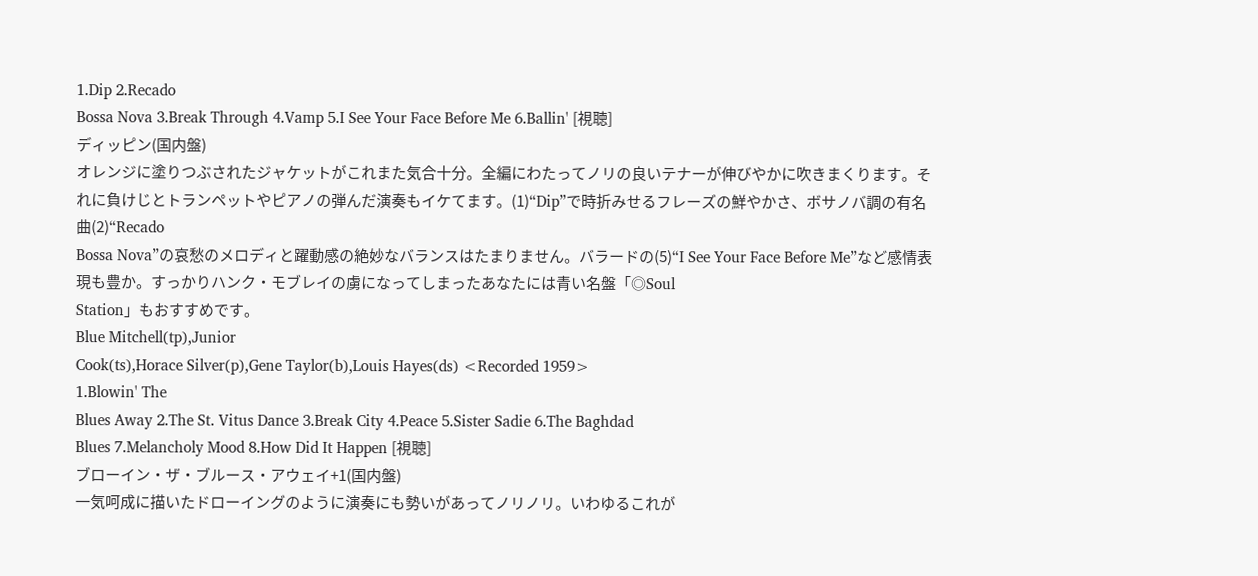1.Dip 2.Recado
Bossa Nova 3.Break Through 4.Vamp 5.I See Your Face Before Me 6.Ballin' [視聴]
ディッピン(国内盤)
オレンジに塗りつぶされたジャケットがこれまた気合十分。全編にわたってノリの良いテナーが伸びやかに吹きまくります。それに負けじとトランペットやピアノの弾んだ演奏もイケてます。(1)“Dip”で時折みせるフレーズの鮮やかさ、ボサノバ調の有名曲(2)“Recado
Bossa Nova”の哀愁のメロディと躍動感の絶妙なバランスはたまりません。バラードの(5)“I See Your Face Before Me”など感情表現も豊か。すっかりハンク・モブレイの虜になってしまったあなたには青い名盤「◎Soul
Station」もおすすめです。
Blue Mitchell(tp),Junior
Cook(ts),Horace Silver(p),Gene Taylor(b),Louis Hayes(ds) <Recorded 1959>
1.Blowin' The
Blues Away 2.The St. Vitus Dance 3.Break City 4.Peace 5.Sister Sadie 6.The Baghdad
Blues 7.Melancholy Mood 8.How Did It Happen [視聴]
ブローイン・ザ・ブルース・アウェイ+1(国内盤)
一気呵成に描いたドローイングのように演奏にも勢いがあってノリノリ。いわゆるこれが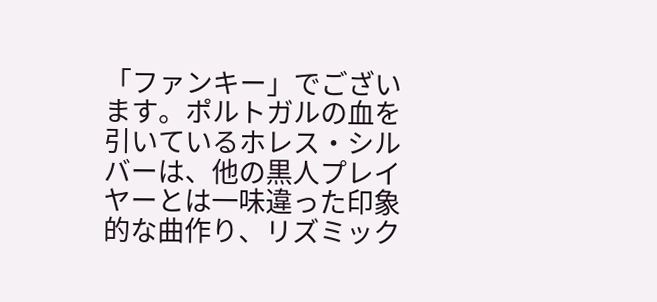「ファンキー」でございます。ポルトガルの血を引いているホレス・シルバーは、他の黒人プレイヤーとは一味違った印象的な曲作り、リズミック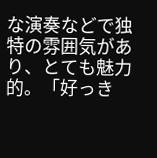な演奏などで独特の雰囲気があり、とても魅力的。「好っき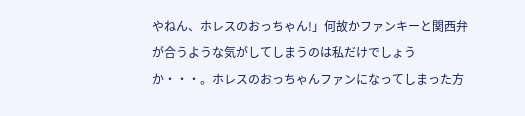やねん、ホレスのおっちゃん!」何故かファンキーと関西弁が合うような気がしてしまうのは私だけでしょうか・・・。ホレスのおっちゃんファンになってしまった方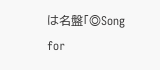は名盤「◎Song
for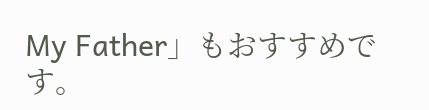My Father」もおすすめです。